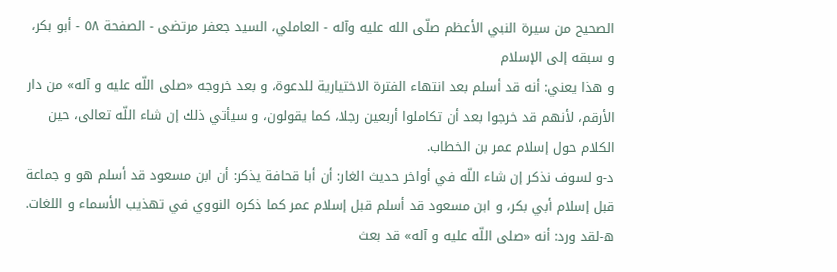الصحيح من سيرة النبي الأعظم صلّى الله عليه وآله - العاملي، السيد جعفر مرتضى - الصفحة ٥٨ - أبو بكر، و سبقه إلى الإسلام
و هذا يعني: أنه قد أسلم بعد انتهاء الفترة الاختيارية للدعوة، و بعد خروجه «صلى اللّه عليه و آله» من دار الأرقم، لأنهم قد خرجوا بعد أن تكاملوا أربعين رجلا، كما يقولون، و سيأتي ذلك إن شاء اللّه تعالى، حين الكلام حول إسلام عمر بن الخطاب.
د-و لسوف نذكر إن شاء اللّه في أواخر حديث الغار: أن أبا قحافة يذكر: أن ابن مسعود قد أسلم هو و جماعة قبل إسلام أبي بكر، و ابن مسعود قد أسلم قبل إسلام عمر كما ذكره النووي في تهذيب الأسماء و اللغات.
ه-لقد ورد: أنه «صلى اللّه عليه و آله» قد بعث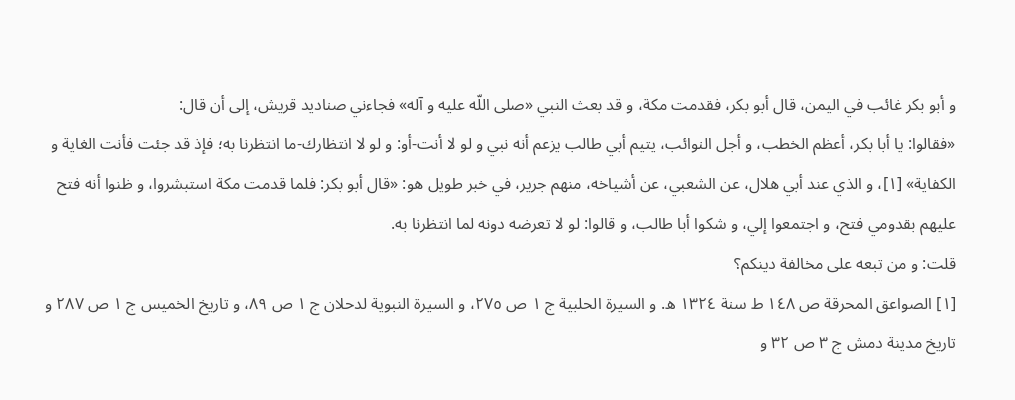و أبو بكر غائب في اليمن، قال أبو بكر، فقدمت مكة، و قد بعث النبي «صلى اللّه عليه و آله» فجاءني صناديد قريش، إلى أن قال:
«فقالوا: يا أبا بكر، أعظم الخطب، و أجل النوائب، يتيم أبي طالب يزعم أنه نبي و لو لا أنت-أو: و لو لا انتظارك-ما انتظرنا به؛ فإذ قد جئت فأنت الغاية و الكفاية» [١]، و الذي عند أبي هلال، عن الشعبي، عن أشياخه، منهم جرير، في خبر طويل هو: «قال أبو بكر: فلما قدمت مكة استبشروا، و ظنوا أنه فتح عليهم بقدومي فتح، و اجتمعوا إلي، و شكوا أبا طالب، و قالوا: لو لا تعرضه دونه لما انتظرنا به.
قلت: و من تبعه على مخالفة دينكم؟
[١] الصواعق المحرقة ص ١٤٨ ط سنة ١٣٢٤ ه. و السيرة الحلبية ج ١ ص ٢٧٥، و السيرة النبوية لدحلان ج ١ ص ٨٩، و تاريخ الخميس ج ١ ص ٢٨٧ و تاريخ مدينة دمش ج ٣ ص ٣٢ و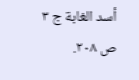أسد الغابة ج ٣ ص ٢٠٨.